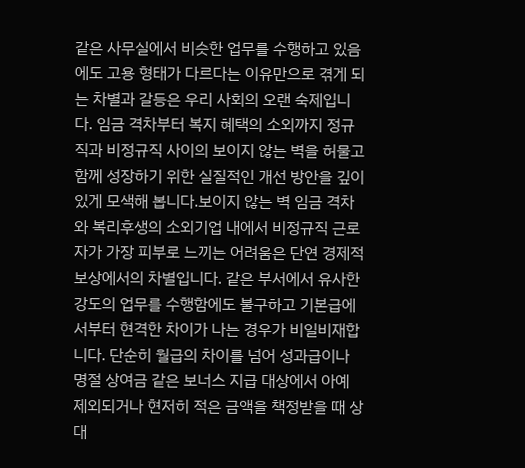같은 사무실에서 비슷한 업무를 수행하고 있음에도 고용 형태가 다르다는 이유만으로 겪게 되는 차별과 갈등은 우리 사회의 오랜 숙제입니다. 임금 격차부터 복지 혜택의 소외까지 정규직과 비정규직 사이의 보이지 않는 벽을 허물고 함께 성장하기 위한 실질적인 개선 방안을 깊이 있게 모색해 봅니다.보이지 않는 벽 임금 격차와 복리후생의 소외기업 내에서 비정규직 근로자가 가장 피부로 느끼는 어려움은 단연 경제적 보상에서의 차별입니다. 같은 부서에서 유사한 강도의 업무를 수행함에도 불구하고 기본급에서부터 현격한 차이가 나는 경우가 비일비재합니다. 단순히 월급의 차이를 넘어 성과급이나 명절 상여금 같은 보너스 지급 대상에서 아예 제외되거나 현저히 적은 금액을 책정받을 때 상대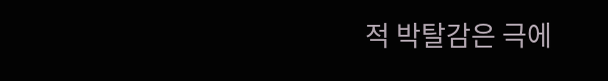적 박탈감은 극에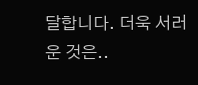달합니다. 더욱 서러운 것은..